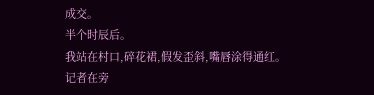成交。
半个时辰后。
我站在村口,碎花裙,假发歪斜,嘴唇涂得通红。
记者在旁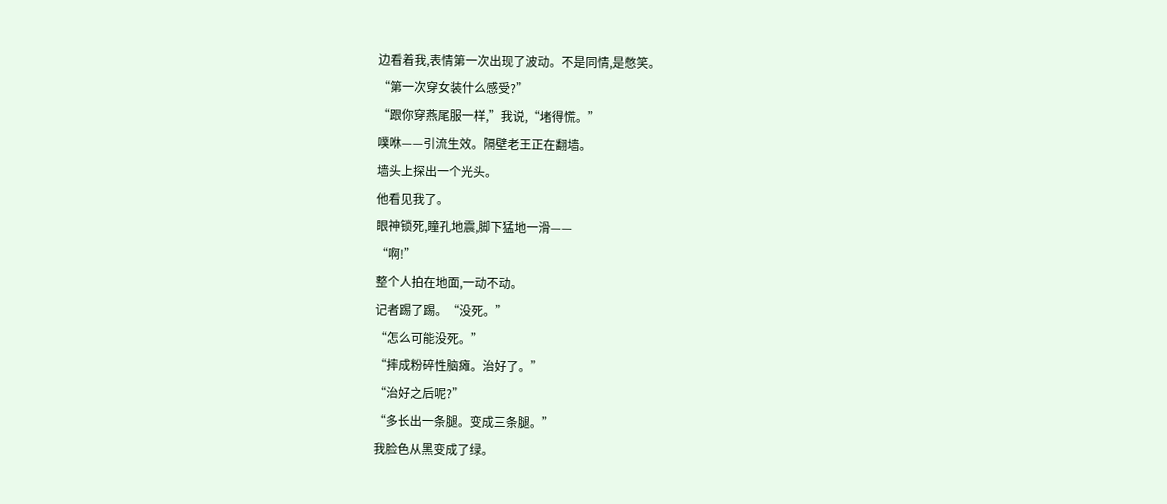边看着我,表情第一次出现了波动。不是同情,是憋笑。
“第一次穿女装什么感受?”
“跟你穿燕尾服一样,”我说,“堵得慌。”
噗咻——引流生效。隔壁老王正在翻墙。
墙头上探出一个光头。
他看见我了。
眼神锁死,瞳孔地震,脚下猛地一滑——
“啊!”
整个人拍在地面,一动不动。
记者踢了踢。“没死。”
“怎么可能没死。”
“摔成粉碎性脑瘫。治好了。”
“治好之后呢?”
“多长出一条腿。变成三条腿。”
我脸色从黑变成了绿。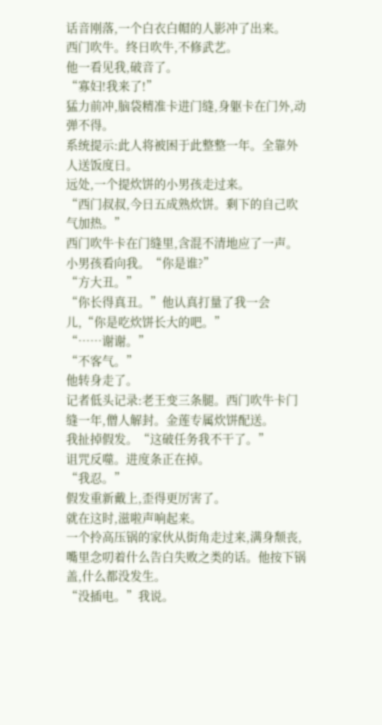话音刚落,一个白衣白帽的人影冲了出来。
西门吹牛。终日吹牛,不修武艺。
他一看见我,破音了。
“寡妇!我来了!”
猛力前冲,脑袋精准卡进门缝,身躯卡在门外,动弹不得。
系统提示:此人将被困于此整整一年。全靠外人送饭度日。
远处,一个提炊饼的小男孩走过来。
“西门叔叔,今日五成熟炊饼。剩下的自己吹气加热。”
西门吹牛卡在门缝里,含混不清地应了一声。
小男孩看向我。“你是谁?”
“方大丑。”
“你长得真丑。”他认真打量了我一会儿,“你是吃炊饼长大的吧。”
“……谢谢。”
“不客气。”
他转身走了。
记者低头记录:老王变三条腿。西门吹牛卡门缝一年,僧人解封。金莲专属炊饼配送。
我扯掉假发。“这破任务我不干了。”
诅咒反噬。进度条正在掉。
“我忍。”
假发重新戴上,歪得更厉害了。
就在这时,滋啦声响起来。
一个拎高压锅的家伙从街角走过来,满身颓丧,嘴里念叨着什么告白失败之类的话。他按下锅盖,什么都没发生。
“没插电。”我说。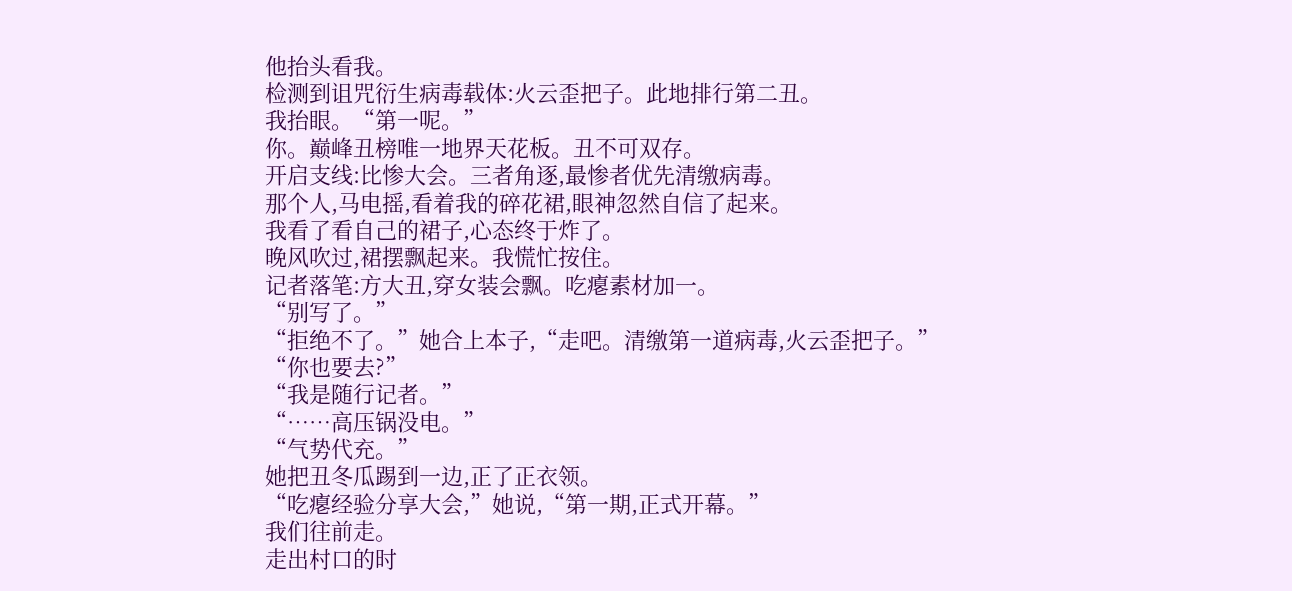他抬头看我。
检测到诅咒衍生病毒载体:火云歪把子。此地排行第二丑。
我抬眼。“第一呢。”
你。巅峰丑榜唯一地界天花板。丑不可双存。
开启支线:比惨大会。三者角逐,最惨者优先清缴病毒。
那个人,马电摇,看着我的碎花裙,眼神忽然自信了起来。
我看了看自己的裙子,心态终于炸了。
晚风吹过,裙摆飘起来。我慌忙按住。
记者落笔:方大丑,穿女装会飘。吃瘪素材加一。
“别写了。”
“拒绝不了。”她合上本子,“走吧。清缴第一道病毒,火云歪把子。”
“你也要去?”
“我是随行记者。”
“……高压锅没电。”
“气势代充。”
她把丑冬瓜踢到一边,正了正衣领。
“吃瘪经验分享大会,”她说,“第一期,正式开幕。”
我们往前走。
走出村口的时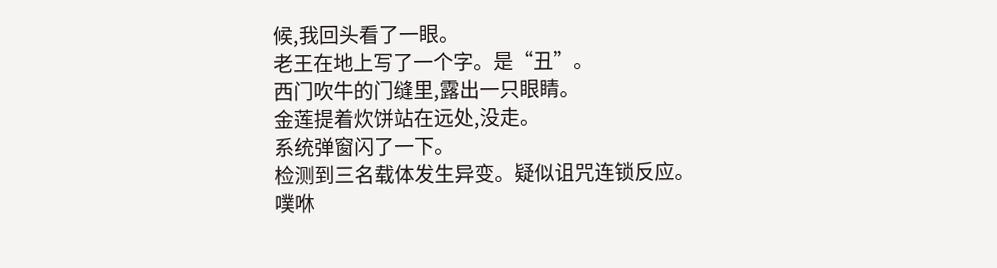候,我回头看了一眼。
老王在地上写了一个字。是“丑”。
西门吹牛的门缝里,露出一只眼睛。
金莲提着炊饼站在远处,没走。
系统弹窗闪了一下。
检测到三名载体发生异变。疑似诅咒连锁反应。
噗咻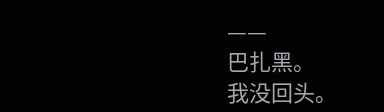——
巴扎黑。
我没回头。